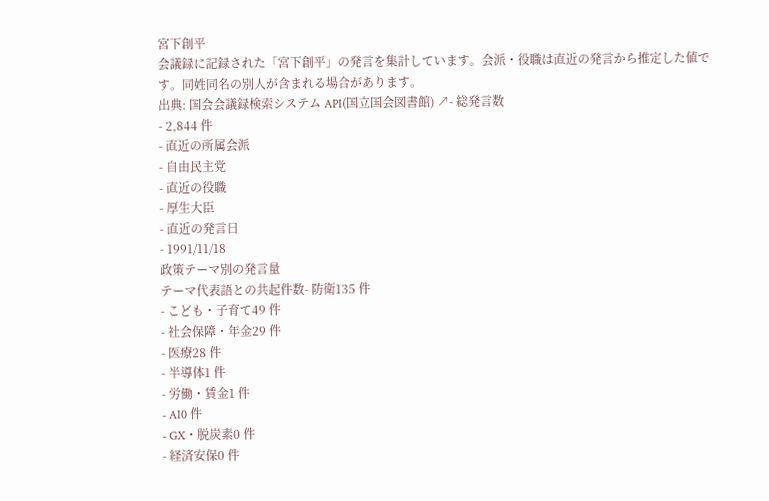宮下創平
会議録に記録された「宮下創平」の発言を集計しています。会派・役職は直近の発言から推定した値です。同姓同名の別人が含まれる場合があります。
出典: 国会会議録検索システム API(国立国会図書館) ↗- 総発言数
- 2,844 件
- 直近の所属会派
- 自由民主党
- 直近の役職
- 厚生大臣
- 直近の発言日
- 1991/11/18
政策テーマ別の発言量
テーマ代表語との共起件数- 防衛135 件
- こども・子育て49 件
- 社会保障・年金29 件
- 医療28 件
- 半導体1 件
- 労働・賃金1 件
- AI0 件
- GX・脱炭素0 件
- 経済安保0 件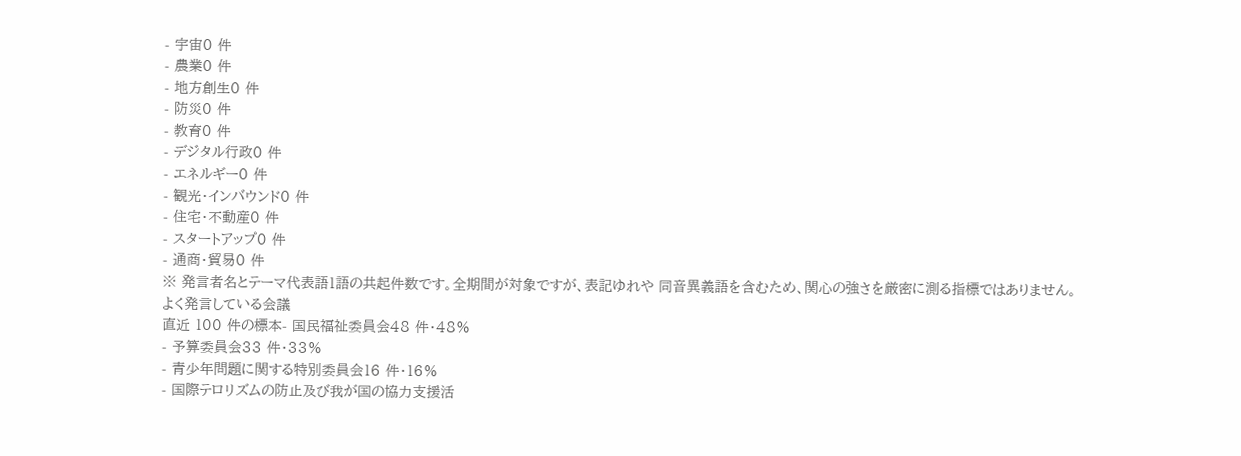- 宇宙0 件
- 農業0 件
- 地方創生0 件
- 防災0 件
- 教育0 件
- デジタル行政0 件
- エネルギー0 件
- 観光・インバウンド0 件
- 住宅・不動産0 件
- スタートアップ0 件
- 通商・貿易0 件
※ 発言者名とテーマ代表語1語の共起件数です。全期間が対象ですが、表記ゆれや 同音異義語を含むため、関心の強さを厳密に測る指標ではありません。
よく発言している会議
直近 100 件の標本- 国民福祉委員会48 件・48%
- 予算委員会33 件・33%
- 青少年問題に関する特別委員会16 件・16%
- 国際テロリズムの防止及び我が国の協力支援活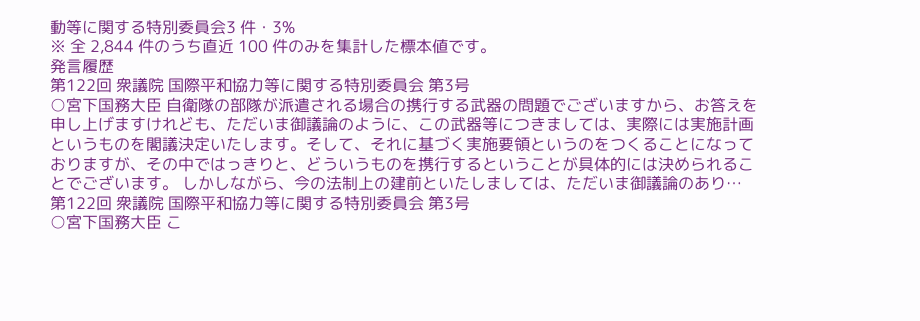動等に関する特別委員会3 件・3%
※ 全 2,844 件のうち直近 100 件のみを集計した標本値です。
発言履歴
第122回 衆議院 国際平和協力等に関する特別委員会 第3号
○宮下国務大臣 自衛隊の部隊が派遣される場合の携行する武器の問題でございますから、お答えを申し上げますけれども、ただいま御議論のように、この武器等につきましては、実際には実施計画というものを閣議決定いたします。そして、それに基づく実施要領というのをつくることになっておりますが、その中ではっきりと、どういうものを携行するということが具体的には決められることでございます。 しかしながら、今の法制上の建前といたしましては、ただいま御議論のあり…
第122回 衆議院 国際平和協力等に関する特別委員会 第3号
○宮下国務大臣 こ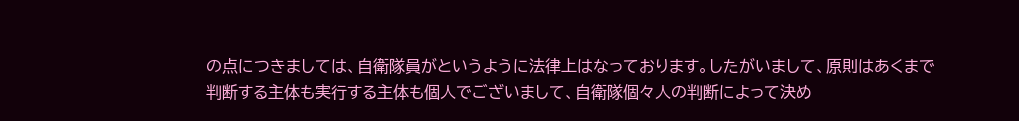の点につきましては、自衛隊員がというように法律上はなっております。したがいまして、原則はあくまで判断する主体も実行する主体も個人でございまして、自衛隊個々人の判断によって決め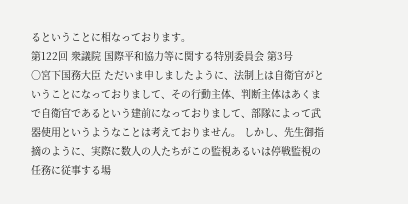るということに相なっております。
第122回 衆議院 国際平和協力等に関する特別委員会 第3号
○宮下国務大臣 ただいま申しましたように、法制上は自衛官がということになっておりまして、その行動主体、判断主体はあくまで自衛官であるという建前になっておりまして、部隊によって武器使用というようなことは考えておりません。 しかし、先生御指摘のように、実際に数人の人たちがこの監視あるいは停戦監視の任務に従事する場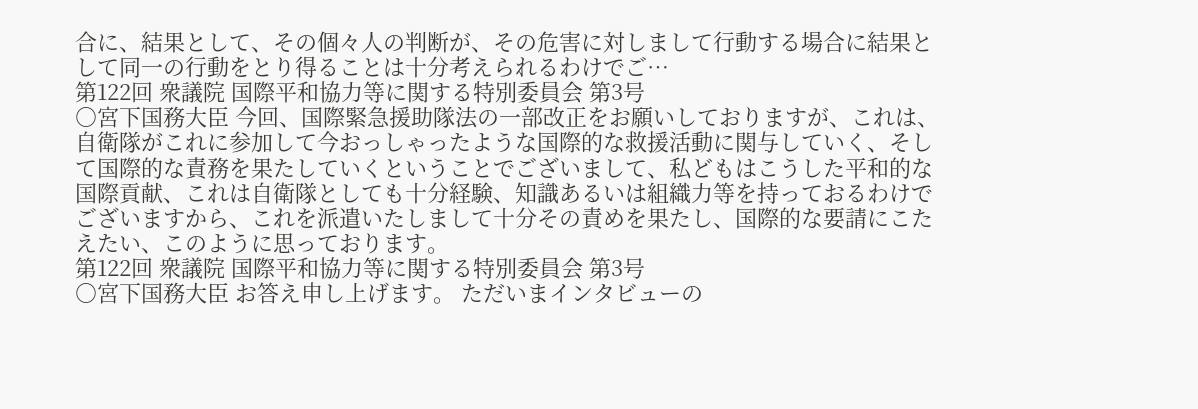合に、結果として、その個々人の判断が、その危害に対しまして行動する場合に結果として同一の行動をとり得ることは十分考えられるわけでご…
第122回 衆議院 国際平和協力等に関する特別委員会 第3号
○宮下国務大臣 今回、国際緊急援助隊法の一部改正をお願いしておりますが、これは、自衛隊がこれに参加して今おっしゃったような国際的な救援活動に関与していく、そして国際的な責務を果たしていくということでございまして、私どもはこうした平和的な国際貢献、これは自衛隊としても十分経験、知識あるいは組織力等を持っておるわけでございますから、これを派遣いたしまして十分その責めを果たし、国際的な要請にこたえたい、このように思っております。
第122回 衆議院 国際平和協力等に関する特別委員会 第3号
○宮下国務大臣 お答え申し上げます。 ただいまインタビューの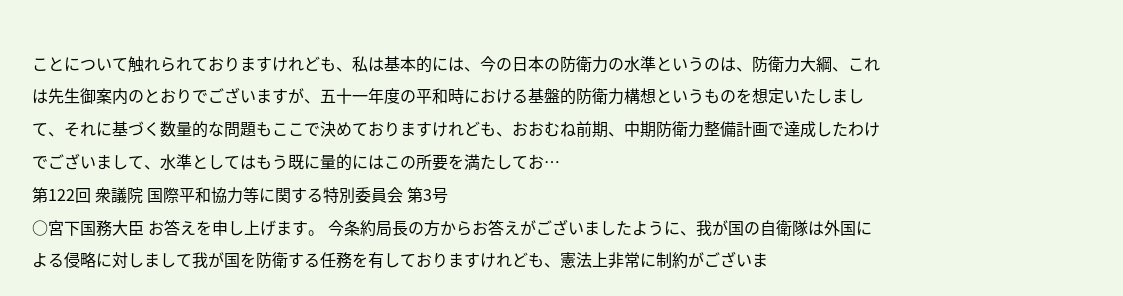ことについて触れられておりますけれども、私は基本的には、今の日本の防衛力の水準というのは、防衛力大綱、これは先生御案内のとおりでございますが、五十一年度の平和時における基盤的防衛力構想というものを想定いたしまして、それに基づく数量的な問題もここで決めておりますけれども、おおむね前期、中期防衛力整備計画で達成したわけでございまして、水準としてはもう既に量的にはこの所要を満たしてお…
第122回 衆議院 国際平和協力等に関する特別委員会 第3号
○宮下国務大臣 お答えを申し上げます。 今条約局長の方からお答えがございましたように、我が国の自衛隊は外国による侵略に対しまして我が国を防衛する任務を有しておりますけれども、憲法上非常に制約がございま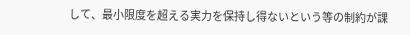して、最小限度を超える実力を保持し得ないという等の制約が課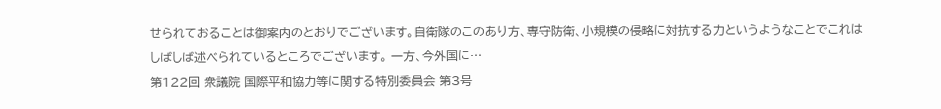せられておることは御案内のとおりでございます。自衛隊のこのあり方、専守防衛、小規模の侵略に対抗する力というようなことでこれはしばしば述べられているところでございます。 一方、今外国に…
第122回 衆議院 国際平和協力等に関する特別委員会 第3号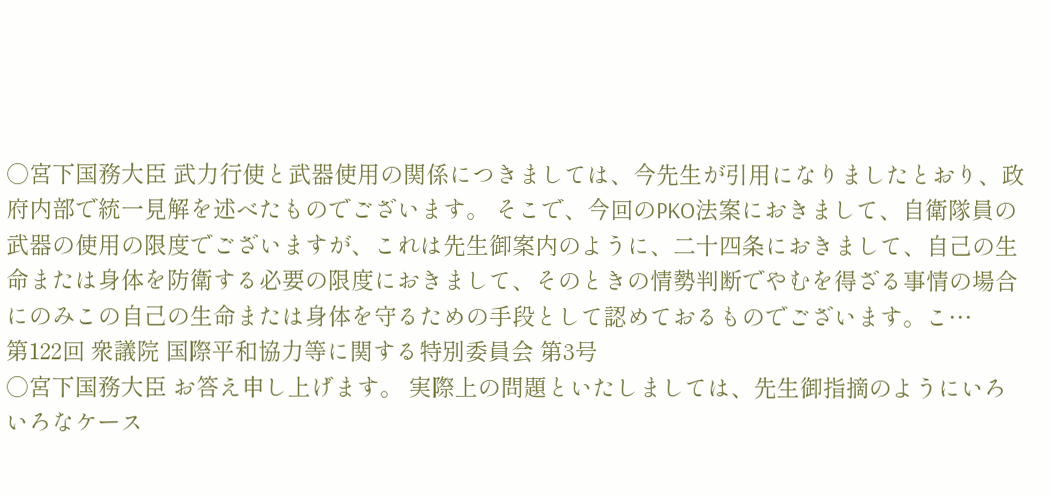○宮下国務大臣 武力行使と武器使用の関係につきましては、今先生が引用になりましたとおり、政府内部で統一見解を述べたものでございます。 そこで、今回のPKO法案におきまして、自衛隊員の武器の使用の限度でございますが、これは先生御案内のように、二十四条におきまして、自己の生命または身体を防衛する必要の限度におきまして、そのときの情勢判断でやむを得ざる事情の場合にのみこの自己の生命または身体を守るための手段として認めておるものでございます。こ…
第122回 衆議院 国際平和協力等に関する特別委員会 第3号
○宮下国務大臣 お答え申し上げます。 実際上の問題といたしましては、先生御指摘のようにいろいろなケース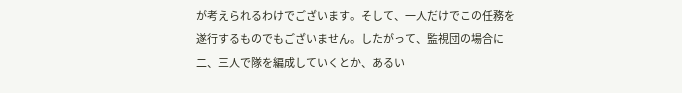が考えられるわけでございます。そして、一人だけでこの任務を遂行するものでもございません。したがって、監視団の場合に二、三人で隊を編成していくとか、あるい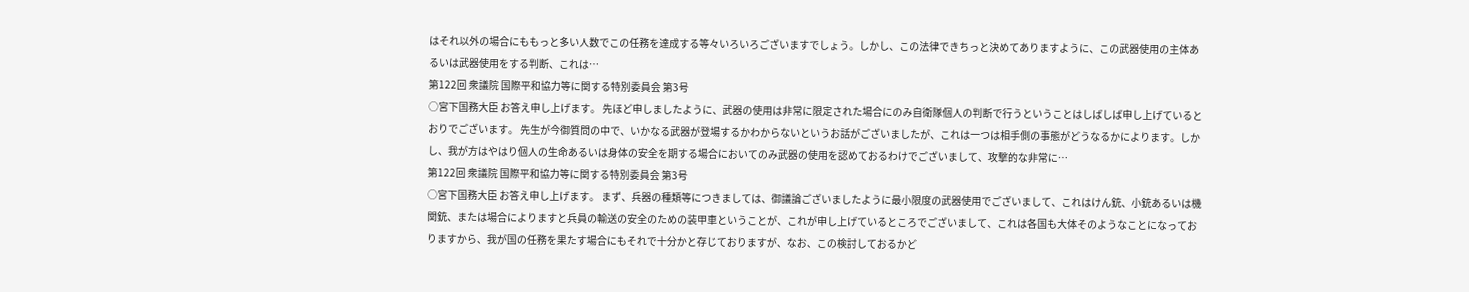はそれ以外の場合にももっと多い人数でこの任務を達成する等々いろいろございますでしょう。しかし、この法律できちっと決めてありますように、この武器使用の主体あるいは武器使用をする判断、これは…
第122回 衆議院 国際平和協力等に関する特別委員会 第3号
○宮下国務大臣 お答え申し上げます。 先ほど申しましたように、武器の使用は非常に限定された場合にのみ自衛隊個人の判断で行うということはしばしば申し上げているとおりでございます。 先生が今御質問の中で、いかなる武器が登場するかわからないというお話がございましたが、これは一つは相手側の事態がどうなるかによります。しかし、我が方はやはり個人の生命あるいは身体の安全を期する場合においてのみ武器の使用を認めておるわけでございまして、攻撃的な非常に…
第122回 衆議院 国際平和協力等に関する特別委員会 第3号
○宮下国務大臣 お答え申し上げます。 まず、兵器の種類等につきましては、御議論ございましたように最小限度の武器使用でございまして、これはけん銃、小銃あるいは機関銃、または場合によりますと兵員の輸送の安全のための装甲車ということが、これが申し上げているところでございまして、これは各国も大体そのようなことになっておりますから、我が国の任務を果たす場合にもそれで十分かと存じておりますが、なお、この検討しておるかど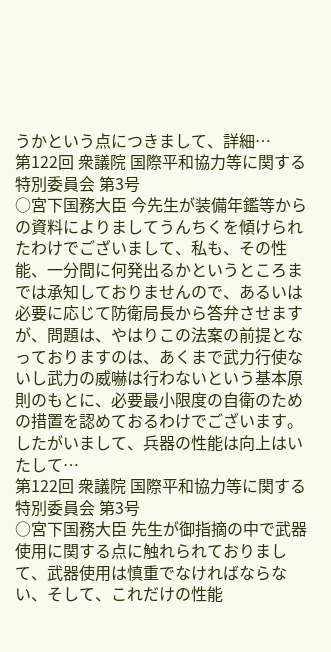うかという点につきまして、詳細…
第122回 衆議院 国際平和協力等に関する特別委員会 第3号
○宮下国務大臣 今先生が装備年鑑等からの資料によりましてうんちくを傾けられたわけでございまして、私も、その性能、一分間に何発出るかというところまでは承知しておりませんので、あるいは必要に応じて防衛局長から答弁させますが、問題は、やはりこの法案の前提となっておりますのは、あくまで武力行使ないし武力の威嚇は行わないという基本原則のもとに、必要最小限度の自衛のための措置を認めておるわけでございます。 したがいまして、兵器の性能は向上はいたして…
第122回 衆議院 国際平和協力等に関する特別委員会 第3号
○宮下国務大臣 先生が御指摘の中で武器使用に関する点に触れられておりまして、武器使用は慎重でなければならない、そして、これだけの性能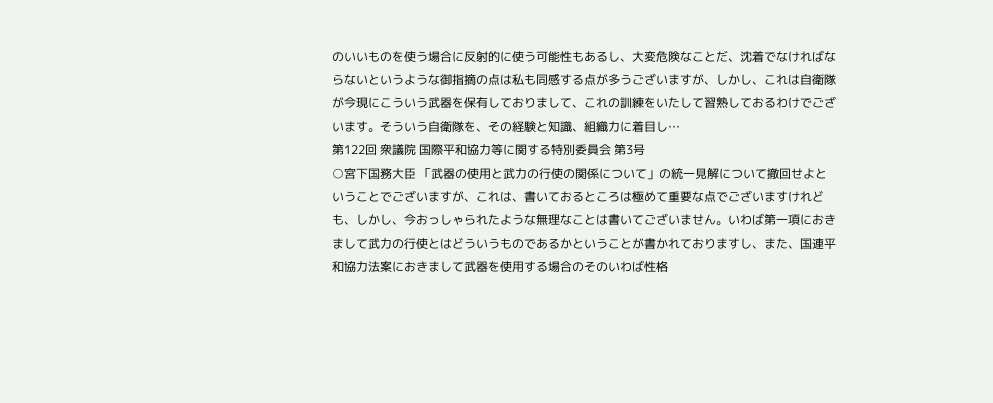のいいものを使う場合に反射的に使う可能性もあるし、大変危険なことだ、沈着でなければならないというような御指摘の点は私も同感する点が多うございますが、しかし、これは自衛隊が今現にこういう武器を保有しておりまして、これの訓練をいたして習熟しておるわけでございます。そういう自衛隊を、その経験と知識、組織力に着目し…
第122回 衆議院 国際平和協力等に関する特別委員会 第3号
○宮下国務大臣 「武器の使用と武力の行使の関係について」の統一見解について撤回せよということでございますが、これは、書いておるところは極めて重要な点でございますけれども、しかし、今おっしゃられたような無理なことは書いてございません。いわば第一項におきまして武力の行使とはどういうものであるかということが書かれておりますし、また、国連平和協力法案におきまして武器を使用する場合のそのいわば性格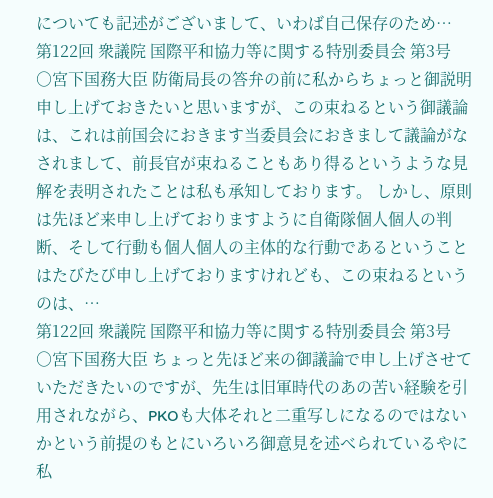についても記述がございまして、いわば自己保存のため…
第122回 衆議院 国際平和協力等に関する特別委員会 第3号
○宮下国務大臣 防衛局長の答弁の前に私からちょっと御説明申し上げておきたいと思いますが、この束ねるという御議論は、これは前国会におきます当委員会におきまして議論がなされまして、前長官が束ねることもあり得るというような見解を表明されたことは私も承知しております。 しかし、原則は先ほど来申し上げておりますように自衛隊個人個人の判断、そして行動も個人個人の主体的な行動であるということはたびたび申し上げておりますけれども、この束ねるというのは、…
第122回 衆議院 国際平和協力等に関する特別委員会 第3号
○宮下国務大臣 ちょっと先ほど来の御議論で申し上げさせていただきたいのですが、先生は旧軍時代のあの苦い経験を引用されながら、PKOも大体それと二重写しになるのではないかという前提のもとにいろいろ御意見を述べられているやに私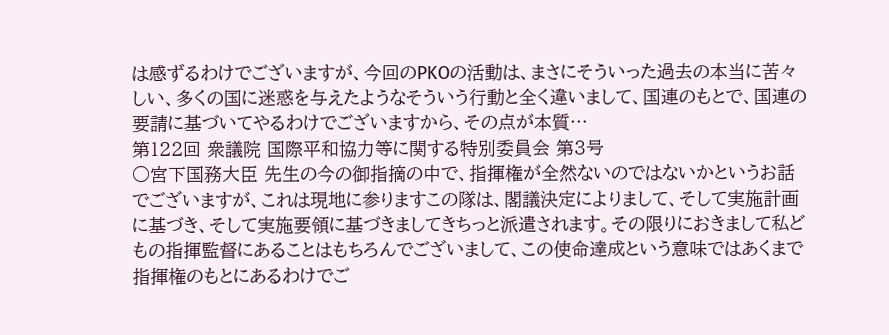は感ずるわけでございますが、今回のPKOの活動は、まさにそういった過去の本当に苦々しい、多くの国に迷惑を与えたようなそういう行動と全く違いまして、国連のもとで、国連の要請に基づいてやるわけでございますから、その点が本質…
第122回 衆議院 国際平和協力等に関する特別委員会 第3号
○宮下国務大臣 先生の今の御指摘の中で、指揮権が全然ないのではないかというお話でございますが、これは現地に参りますこの隊は、閣議決定によりまして、そして実施計画に基づき、そして実施要領に基づきましてきちっと派遣されます。その限りにおきまして私どもの指揮監督にあることはもちろんでございまして、この使命達成という意味ではあくまで指揮権のもとにあるわけでご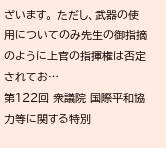ざいます。 ただし、武器の使用についてのみ先生の御指摘のように上官の指揮権は否定されてお…
第122回 衆議院 国際平和協力等に関する特別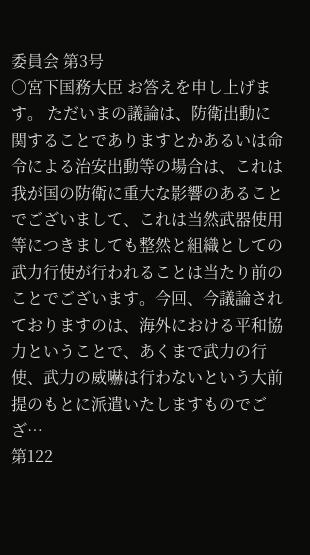委員会 第3号
○宮下国務大臣 お答えを申し上げます。 ただいまの議論は、防衛出動に関することでありますとかあるいは命令による治安出動等の場合は、これは我が国の防衛に重大な影響のあることでございまして、これは当然武器使用等につきましても整然と組織としての武力行使が行われることは当たり前のことでございます。今回、今議論されておりますのは、海外における平和協力ということで、あくまで武力の行使、武力の威嚇は行わないという大前提のもとに派遣いたしますものでござ…
第122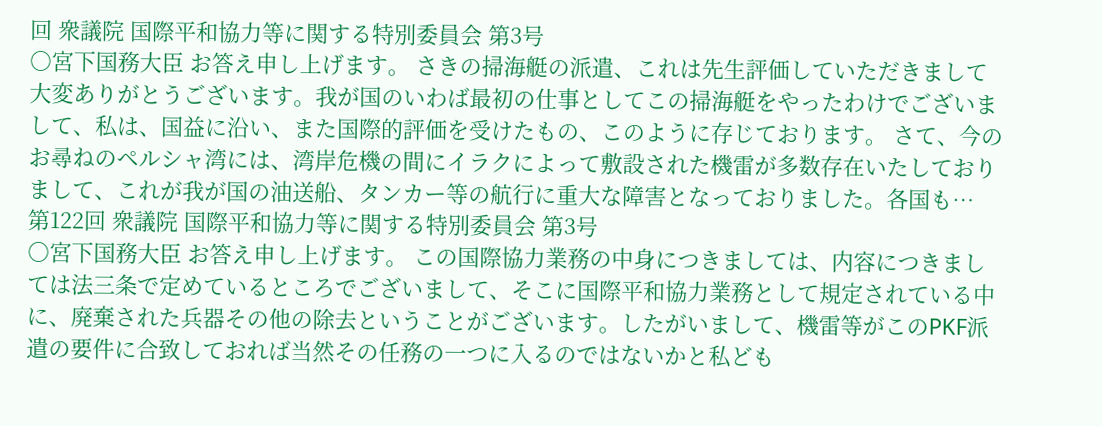回 衆議院 国際平和協力等に関する特別委員会 第3号
○宮下国務大臣 お答え申し上げます。 さきの掃海艇の派遣、これは先生評価していただきまして大変ありがとうございます。我が国のいわば最初の仕事としてこの掃海艇をやったわけでございまして、私は、国益に沿い、また国際的評価を受けたもの、このように存じております。 さて、今のお尋ねのペルシャ湾には、湾岸危機の間にイラクによって敷設された機雷が多数存在いたしておりまして、これが我が国の油送船、タンカー等の航行に重大な障害となっておりました。各国も…
第122回 衆議院 国際平和協力等に関する特別委員会 第3号
○宮下国務大臣 お答え申し上げます。 この国際協力業務の中身につきましては、内容につきましては法三条で定めているところでございまして、そこに国際平和協力業務として規定されている中に、廃棄された兵器その他の除去ということがございます。したがいまして、機雷等がこのPKF派遣の要件に合致しておれば当然その任務の一つに入るのではないかと私ども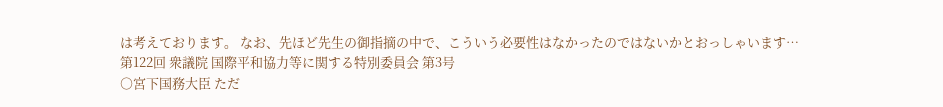は考えております。 なお、先ほど先生の御指摘の中で、こういう必要性はなかったのではないかとおっしゃいます…
第122回 衆議院 国際平和協力等に関する特別委員会 第3号
○宮下国務大臣 ただ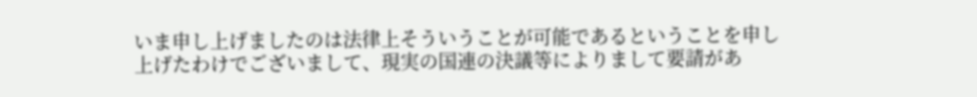いま申し上げましたのは法律上そういうことが可能であるということを申し上げたわけでございまして、現実の国連の決議等によりまして要請があ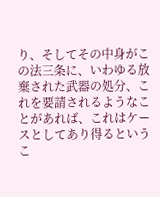り、そしてその中身がこの法三条に、いわゆる放棄された武器の処分、これを要請されるようなことがあれば、これはケースとしてあり得るというこ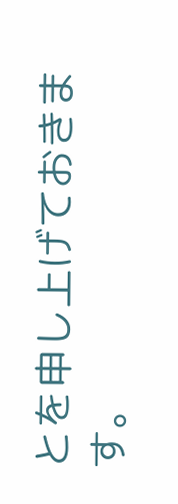とを申し上げておきます。